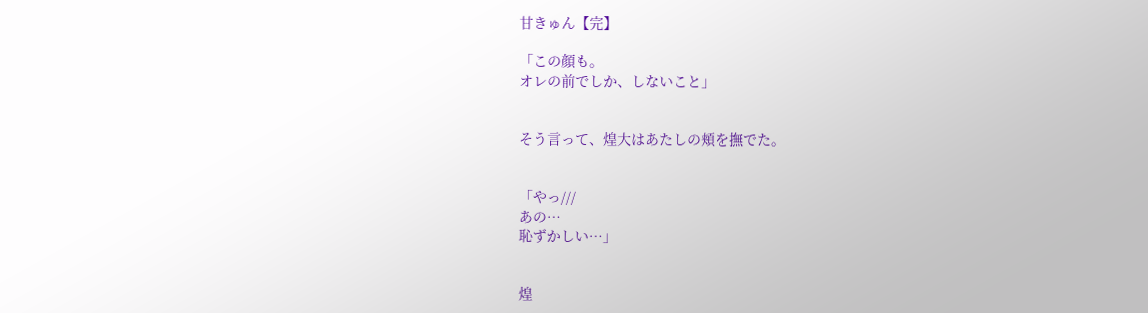甘きゅん【完】

「この顔も。
オレの前でしか、しないこと」


そう言って、煌大はあたしの頬を撫でた。


「やっ///
あの…
恥ずかしい…」


煌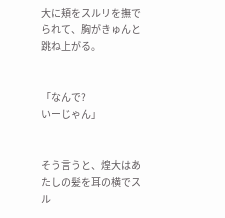大に頬をスルリを撫でられて、胸がきゅんと跳ね上がる。


「なんで?
いーじゃん」


そう言うと、煌大はあたしの髪を耳の横でスル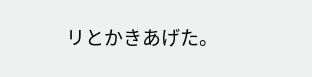リとかきあげた。